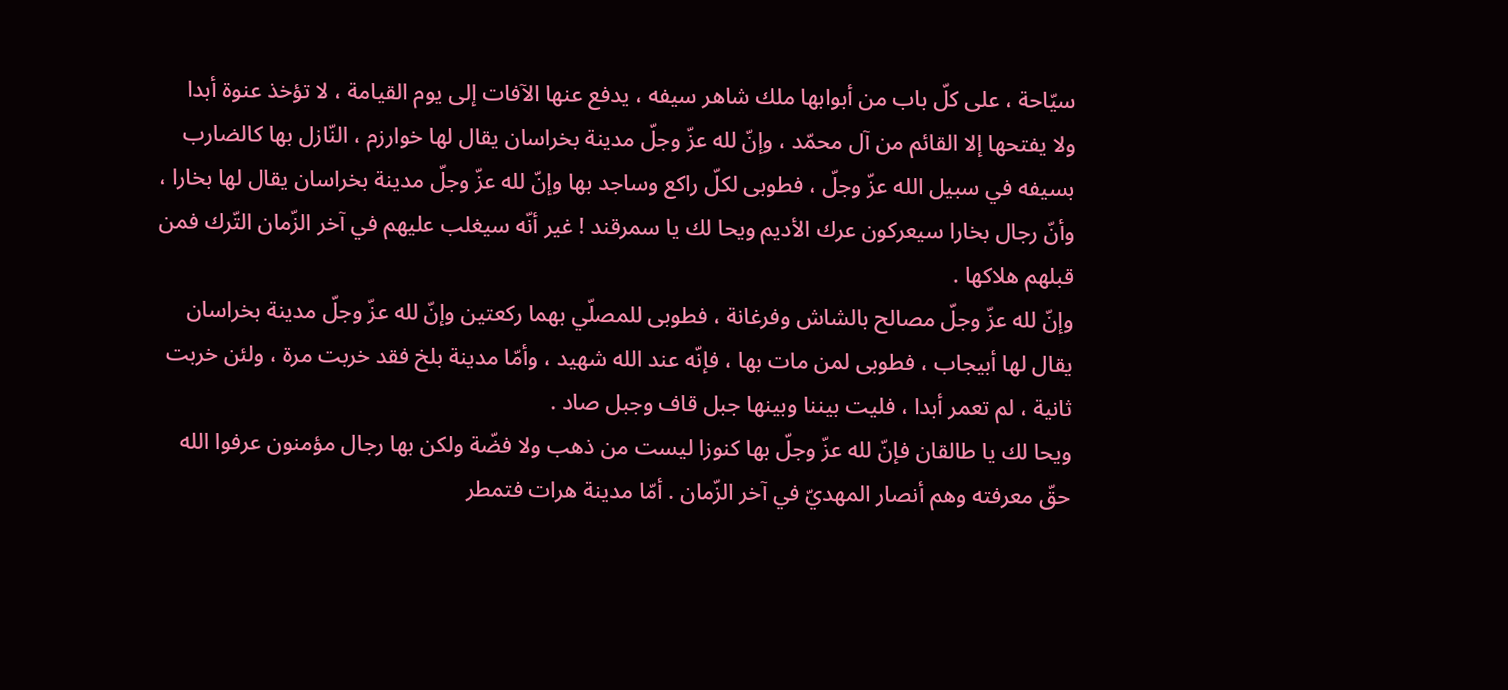سيّاحة ، على كلّ باب من أبوابها ملك شاهر سيفه ، يدفع عنها الآفات إلى يوم القيامة ، لا تؤخذ عنوة أبدا ولا يفتحها إلا القائم من آل محمّد ، وإنّ لله عزّ وجلّ مدينة بخراسان يقال لها خوارزم ، النّازل بها كالضارب بسيفه في سبيل الله عزّ وجلّ ، فطوبى لكلّ راكع وساجد بها وإنّ لله عزّ وجلّ مدينة بخراسان يقال لها بخارا ، وأنّ رجال بخارا سيعركون عرك الأديم ويحا لك يا سمرقند ! غير أنّه سيغلب عليهم في آخر الزّمان التّرك فمن قبلهم هلاكها .
وإنّ لله عزّ وجلّ مصالح بالشاش وفرغانة ، فطوبى للمصلّي بهما ركعتين وإنّ لله عزّ وجلّ مدينة بخراسان يقال لها أبيجاب ، فطوبى لمن مات بها ، فإنّه عند الله شهيد ، وأمّا مدينة بلخ فقد خربت مرة ، ولئن خربت ثانية ، لم تعمر أبدا ، فليت بيننا وبينها جبل قاف وجبل صاد .
ويحا لك يا طالقان فإنّ لله عزّ وجلّ بها كنوزا ليست من ذهب ولا فضّة ولكن بها رجال مؤمنون عرفوا الله حقّ معرفته وهم أنصار المهديّ في آخر الزّمان . أمّا مدينة هرات فتمطر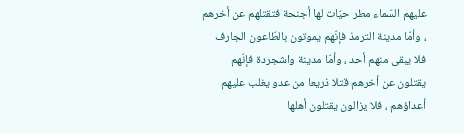عليهم السّماء مطر حيّات لها أجنحة فتقتلهم عن أخرهم ، وأمّا مدينة الترمذ فإنّهم يموتون بالطّاعون الجارف فلا يبقى منهم أحد ، وأمّا مدينة واشجردة فإنّهم يقتلون عن أخرهم قتلا ذريعا من عدو يغلب عليهم أعداؤهم ، فلا يزالون يقتلون أهلها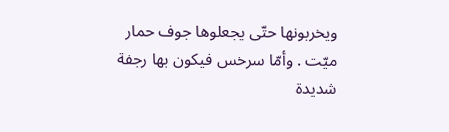ويخربونها حتّى يجعلوها جوف حمار ميّت . وأمّا سرخس فيكون بها رجفة شديدة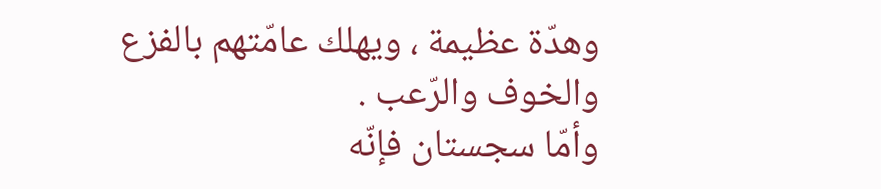وهدّة عظيمة ، ويهلك عامّتهم بالفزع والخوف والرّعب .
وأمّا سجستان فإنّه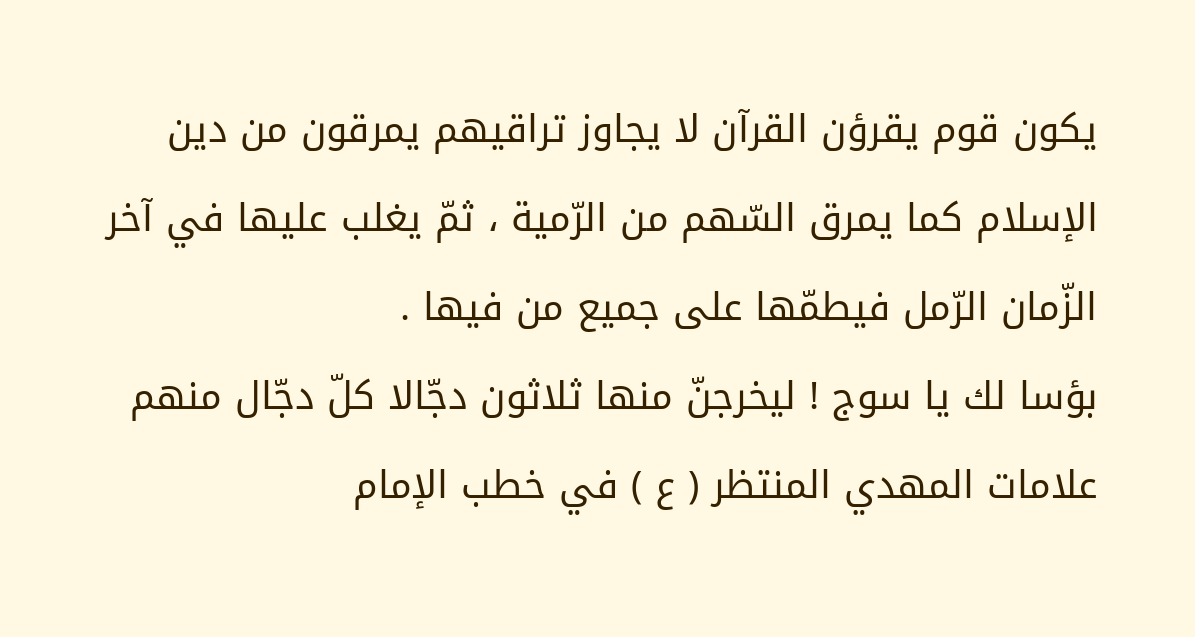يكون قوم يقرؤن القرآن لا يجاوز تراقيهم يمرقون من دين الإسلام كما يمرق السّهم من الرّمية ، ثمّ يغلب عليها في آخر الزّمان الرّمل فيطمّها على جميع من فيها .
بؤسا لك يا سوج ! ليخرجنّ منها ثلاثون دجّالا كلّ دجّال منهم
علامات المهدي المنتظر ( ع ) في خطب الإمام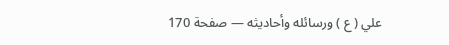علي ( ع ) ورسائله وأحاديثه — صفحة 170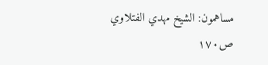مساهمون: الشيخ مهدي الفتلاوي
ص١٧٠